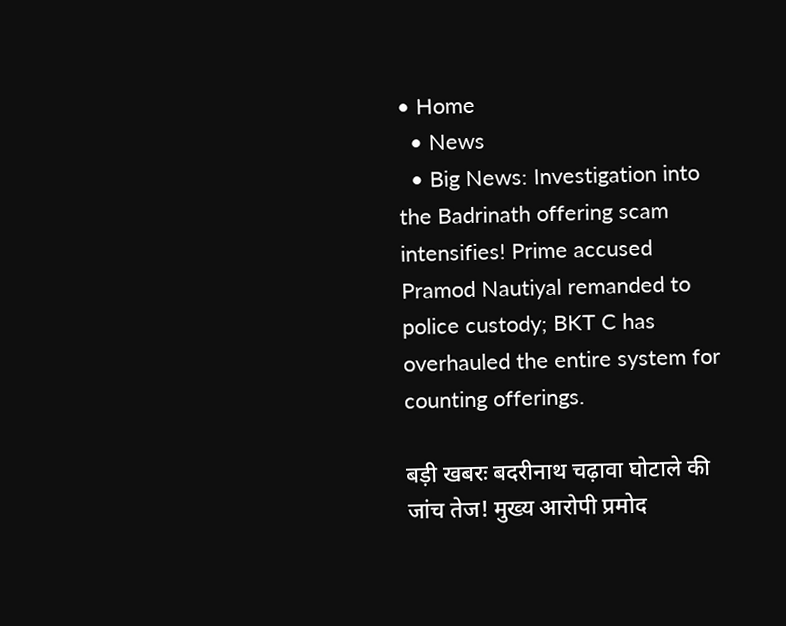• Home
  • News
  • Big News: Investigation into the Badrinath offering scam intensifies! Prime accused Pramod Nautiyal remanded to police custody; BKT C has overhauled the entire system for counting offerings.

बड़ी खबरः बदरीनाथ चढ़ावा घोटाले की जांच तेज! मुख्य आरोपी प्रमोद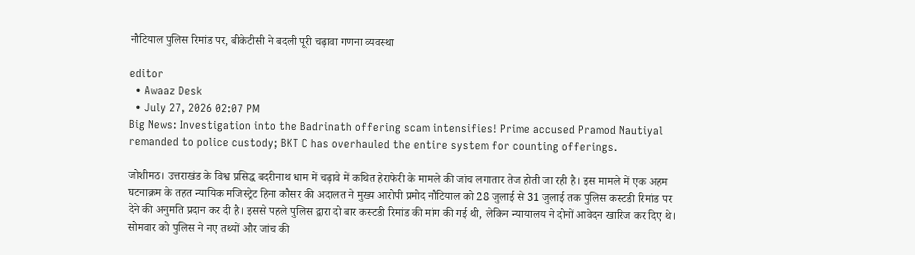नौटियाल पुलिस रिमांड पर, बीकेटीसी ने बदली पूरी चढ़ावा गणना व्यवस्था

editor
  • Awaaz Desk
  • July 27, 2026 02:07 PM
Big News: Investigation into the Badrinath offering scam intensifies! Prime accused Pramod Nautiyal remanded to police custody; BKT C has overhauled the entire system for counting offerings.

जोशीमठ। उत्तराखंड के विश्व प्रसिद्ध बदरीनाथ धाम में चढ़ावे में कथित हेराफेरी के मामले की जांच लगातार तेज होती जा रही है। इस मामले में एक अहम घटनाक्रम के तहत न्यायिक मजिस्ट्रेट हिना कौसर की अदालत ने मुख्य आरोपी प्रमोद नौटियाल को 28 जुलाई से 31 जुलाई तक पुलिस कस्टडी रिमांड पर देने की अनुमति प्रदान कर दी है। इससे पहले पुलिस द्वारा दो बार कस्टडी रिमांड की मांग की गई थी, लेकिन न्यायालय ने दोनों आवेदन खारिज कर दिए थे। सोमवार को पुलिस ने नए तथ्यों और जांच की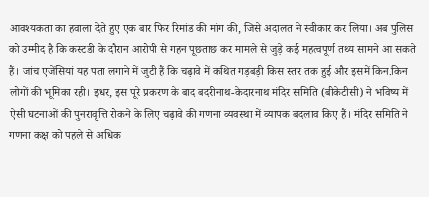आवश्यकता का हवाला देते हुए एक बार फिर रिमांड की मांग की, जिसे अदालत ने स्वीकार कर लिया। अब पुलिस को उम्मीद है कि कस्टडी के दौरान आरोपी से गहन पूछताछ कर मामले से जुड़े कई महत्वपूर्ण तथ्य सामने आ सकते हैं। जांच एजेंसियां यह पता लगाने में जुटी हैं कि चढ़ावे में कथित गड़बड़ी किस स्तर तक हुई और इसमें किन.किन लोगों की भूमिका रही। इधर, इस पूरे प्रकरण के बाद बदरीनाथ-केदारनाथ मंदिर समिति (बीकेटीसी) ने भविष्य में ऐसी घटनाओं की पुनरावृत्ति रोकने के लिए चढ़ावे की गणना व्यवस्था में व्यापक बदलाव किए हैं। मंदिर समिति ने गणना कक्ष को पहले से अधिक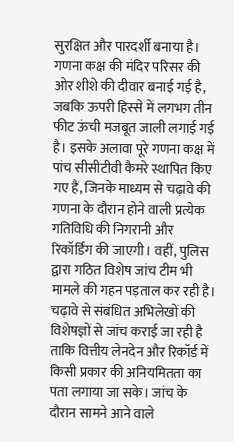सुरक्षित और पारदर्शी बनाया है। गणना कक्ष की मंदिर परिसर की ओर शीशे की दीवार बनाई गई है, जबकि ऊपरी हिस्से में लगभग तीन फीट ऊंची मजबूत जाली लगाई गई है। इसके अलावा पूरे गणना कक्ष में पांच सीसीटीवी कैमरे स्थापित किए गए हैं, जिनके माध्यम से चढ़ावे की गणना के दौरान होने वाली प्रत्येक गतिविधि की निगरानी और रिकॉर्डिंग की जाएगी। वहीं, पुलिस द्वारा गठित विशेष जांच टीम भी मामले की गहन पड़ताल कर रही है। चढ़ावे से संबंधित अभिलेखों की विशेषज्ञों से जांच कराई जा रही है ताकि वित्तीय लेनदेन और रिकॉर्ड में किसी प्रकार की अनियमितता का पता लगाया जा सके। जांच के दौरान सामने आने वाले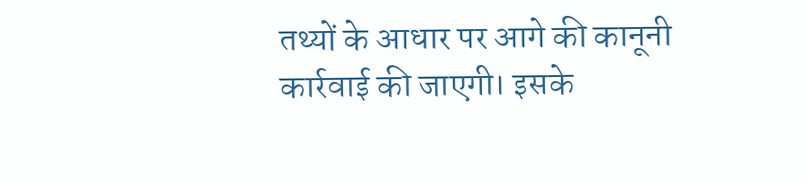तथ्यों के आधार पर आगे की कानूनी कार्रवाई की जाएगी। इसके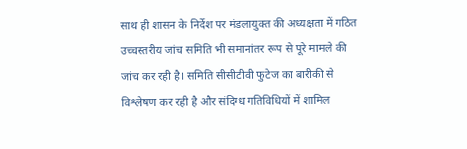साथ ही शासन के निर्देश पर मंडलायुक्त की अध्यक्षता में गठित उच्चस्तरीय जांच समिति भी समानांतर रूप से पूरे मामले की जांच कर रही है। समिति सीसीटीवी फुटेज का बारीकी से विश्लेषण कर रही है और संदिग्ध गतिविधियों में शामिल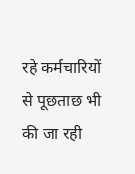रहे कर्मचारियों से पूछताछ भी की जा रही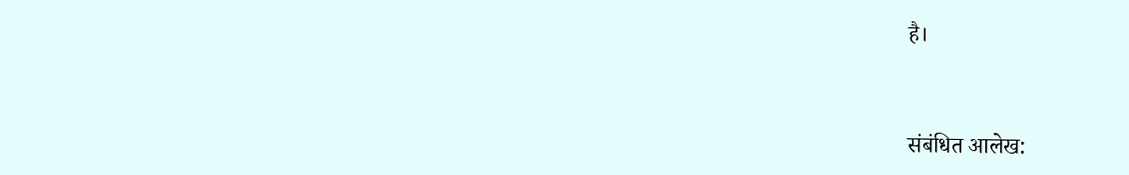है।


संबंधित आलेख: